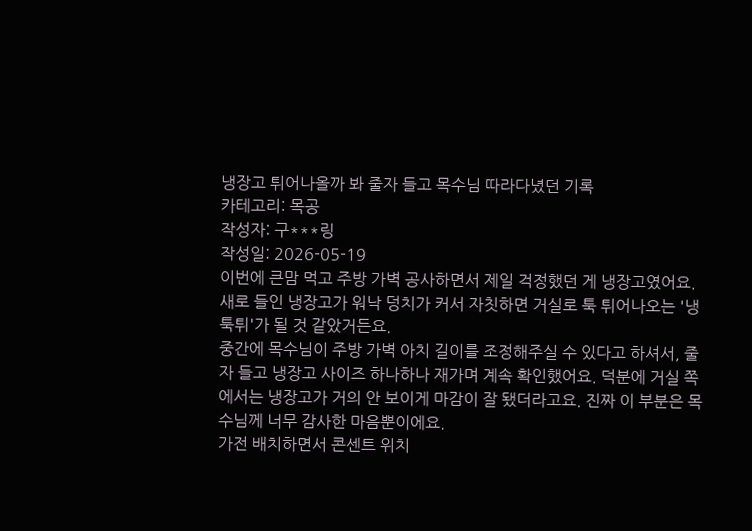냉장고 튀어나올까 봐 줄자 들고 목수님 따라다녔던 기록
카테고리: 목공
작성자: 구***링
작성일: 2026-05-19
이번에 큰맘 먹고 주방 가벽 공사하면서 제일 걱정했던 게 냉장고였어요. 새로 들인 냉장고가 워낙 덩치가 커서 자칫하면 거실로 툭 튀어나오는 '냉툭튀'가 될 것 같았거든요.
중간에 목수님이 주방 가벽 아치 길이를 조정해주실 수 있다고 하셔서, 줄자 들고 냉장고 사이즈 하나하나 재가며 계속 확인했어요. 덕분에 거실 쪽에서는 냉장고가 거의 안 보이게 마감이 잘 됐더라고요. 진짜 이 부분은 목수님께 너무 감사한 마음뿐이에요.
가전 배치하면서 콘센트 위치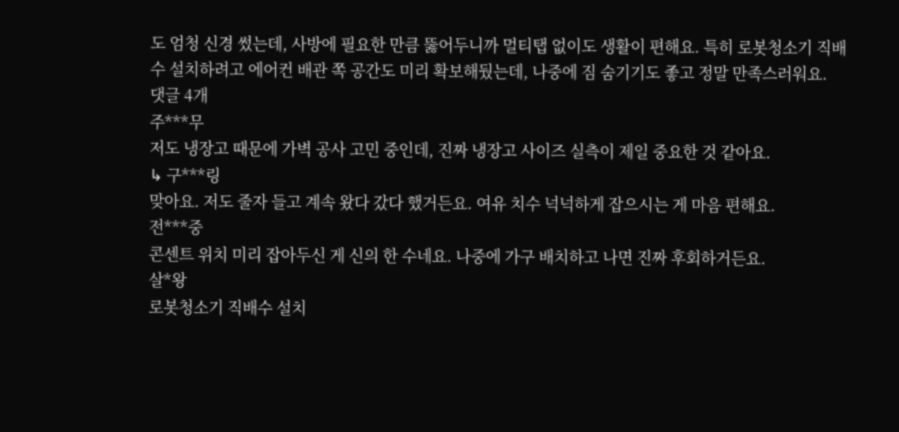도 엄청 신경 썼는데, 사방에 필요한 만큼 뚫어두니까 멀티탭 없이도 생활이 편해요. 특히 로봇청소기 직배수 설치하려고 에어컨 배관 쪽 공간도 미리 확보해뒀는데, 나중에 짐 숨기기도 좋고 정말 만족스러워요.
댓글 4개
주***무
저도 냉장고 때문에 가벽 공사 고민 중인데, 진짜 냉장고 사이즈 실측이 제일 중요한 것 같아요.
↳ 구***링
맞아요. 저도 줄자 들고 계속 왔다 갔다 했거든요. 여유 치수 넉넉하게 잡으시는 게 마음 편해요.
전***중
콘센트 위치 미리 잡아두신 게 신의 한 수네요. 나중에 가구 배치하고 나면 진짜 후회하거든요.
살*왕
로봇청소기 직배수 설치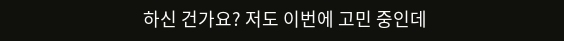하신 건가요? 저도 이번에 고민 중인데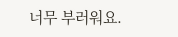너무 부러워요.